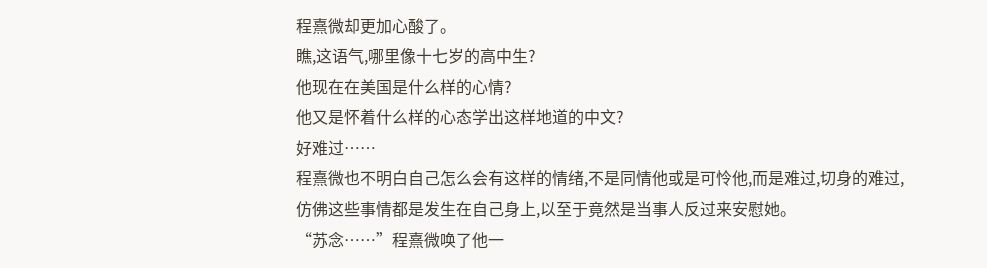程熹微却更加心酸了。
瞧,这语气,哪里像十七岁的高中生?
他现在在美国是什么样的心情?
他又是怀着什么样的心态学出这样地道的中文?
好难过……
程熹微也不明白自己怎么会有这样的情绪,不是同情他或是可怜他,而是难过,切身的难过,仿佛这些事情都是发生在自己身上,以至于竟然是当事人反过来安慰她。
“苏念……”程熹微唤了他一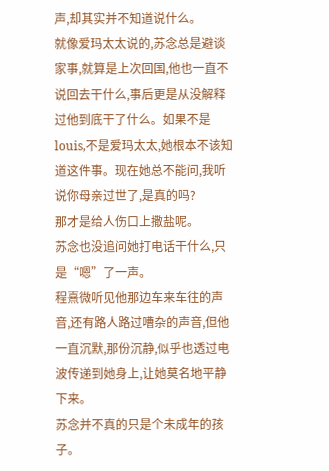声,却其实并不知道说什么。
就像爱玛太太说的,苏念总是避谈家事,就算是上次回国,他也一直不说回去干什么,事后更是从没解释过他到底干了什么。如果不是louis,不是爱玛太太,她根本不该知道这件事。现在她总不能问,我听说你母亲过世了,是真的吗?
那才是给人伤口上撒盐呢。
苏念也没追问她打电话干什么,只是“嗯”了一声。
程熹微听见他那边车来车往的声音,还有路人路过嘈杂的声音,但他一直沉默,那份沉静,似乎也透过电波传递到她身上,让她莫名地平静下来。
苏念并不真的只是个未成年的孩子。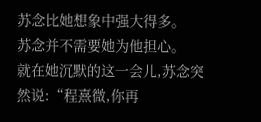苏念比她想象中强大得多。
苏念并不需要她为他担心。
就在她沉默的这一会儿,苏念突然说:“程熹微,你再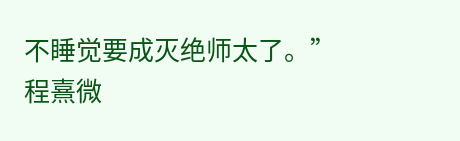不睡觉要成灭绝师太了。”
程熹微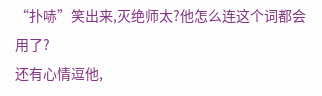“扑哧”笑出来,灭绝师太?他怎么连这个词都会用了?
还有心情逗他,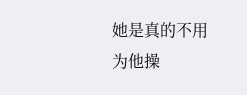她是真的不用为他操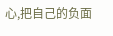心,把自己的负面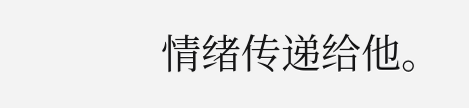情绪传递给他。